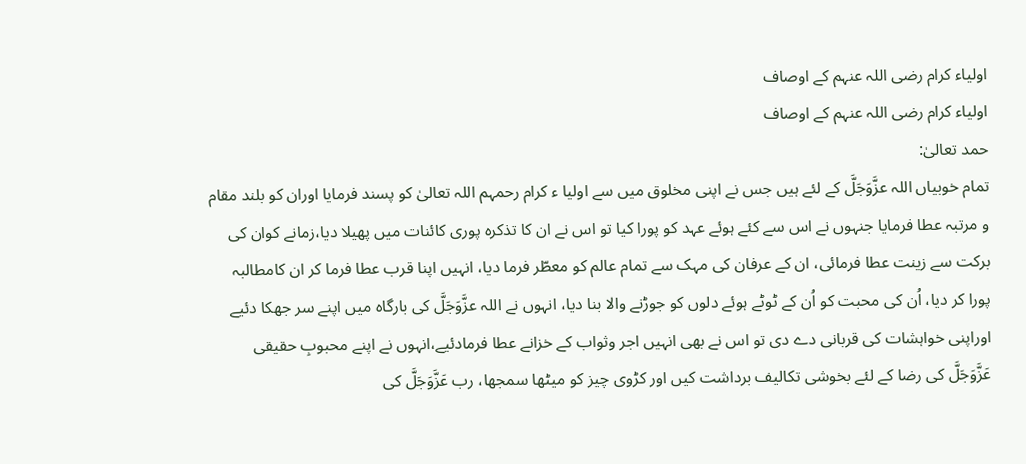اولیاء کرام رضی اللہ عنہم کے اوصاف
اولیاء کرام رضی اللہ عنہم کے اوصاف
حمد تعالیٰ:
تمام خوبیاں اللہ عزَّوَجَلَّ کے لئے ہیں جس نے اپنی مخلوق میں سے اولیا ء کرام رحمہم اللہ تعالیٰ کو پسند فرمایا اوران کو بلند مقام و مرتبہ عطا فرمایا جنہوں نے اس سے کئے ہوئے عہد کو پورا کیا تو اس نے ان کا تذکرہ پوری کائنات میں پھیلا دیا،زمانے کوان کی برکت سے زینت عطا فرمائی، ان کے عرفان کی مہک سے تمام عالم کو معطّر فرما دیا، انہیں اپنا قرب عطا فرما کر ان کامطالبہ پورا کر دیا، اُن کی محبت کو اُن کے ٹوٹے ہوئے دلوں کو جوڑنے والا بنا دیا، انہوں نے اللہ عزَّوَجَلَّ کی بارگاہ میں اپنے سر جھکا دئیے اوراپنی خواہشات کی قربانی دے دی تو اس نے بھی انہیں اجر وثواب کے خزانے عطا فرمادئیے،انہوں نے اپنے محبوبِ حقیقی عَزَّوَجَلَّ کی رضا کے لئے بخوشی تکالیف برداشت کیں اور کڑوی چیز کو میٹھا سمجھا، رب عَزَّوَجَلَّ کی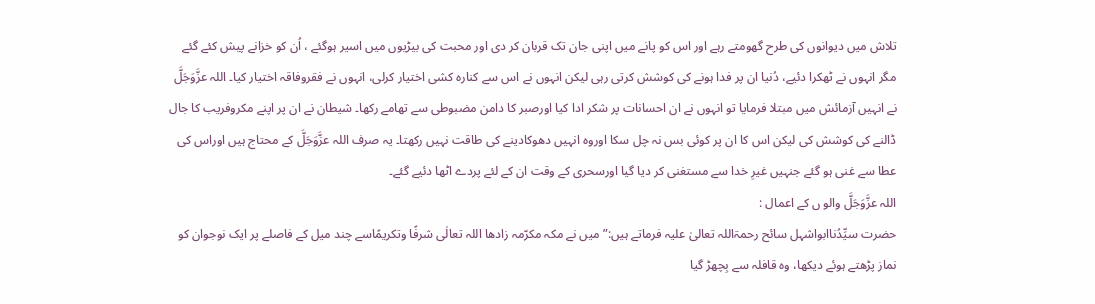تلاش میں دیوانوں کی طرح گھومتے رہے اور اس کو پانے میں اپنی جان تک قربان کر دی اور محبت کی بیڑیوں میں اسیر ہوگئے ، اُن کو خزانے پیش کئے گئے مگر انہوں نے ٹھکرا دئیے، دُنیا ان پر فدا ہونے کی کوشش کرتی رہی لیکن انہوں نے اس سے کنارہ کشی اختیار کرلی، انہوں نے فقروفاقہ اختیار کیا۔ اللہ عزَّوَجَلَّ نے انہیں آزمائش میں مبتلا فرمایا تو انہوں نے ان احسانات پر شکر ادا کیا اورصبر کا دامن مضبوطی سے تھامے رکھا۔ شیطان نے ان پر اپنے مکروفریب کا جال ڈالنے کی کوشش کی لیکن اس کا ان پر کوئی بس نہ چل سکا اوروہ انہیں دھوکادینے کی طاقت نہیں رکھتا۔ یہ صرف اللہ عزَّوَجَلَّ کے محتاج ہیں اوراس کی عطا سے غنی ہو گئے جنہیں غیرِ خدا سے مستغنی کر دیا گیا اورسحری کے وقت ان کے لئے پردے اٹھا دئیے گئے۔
اللہ عزَّوَجَلَّ والو ں کے اعمال :
حضرت سیِّدُناابواشہل سائح رحمۃاللہ تعالیٰ علیہ فرماتے ہیں:”میں نے مکہ مکرّمہ زادھا اللہ تعالٰی شرفًا وتکریمًاسے چند میل کے فاصلے پر ایک نوجوان کو نماز پڑھتے ہوئے دیکھا، وہ قافلہ سے بِچھڑ گیا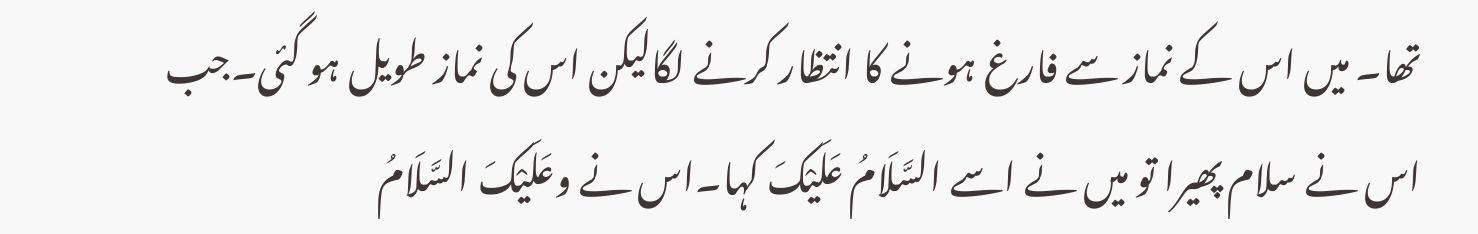تھا۔ میں اس کے نماز سے فارغ ہونے کا انتظار کرنے لگالیکن اس کی نماز طویل ہو گئی۔جب اس نے سلام پھیرا تو میں نے اسے السَّلَامُ عَلَیْکَ کہا۔اس نے وعَلَیْکَ السَّلَامُ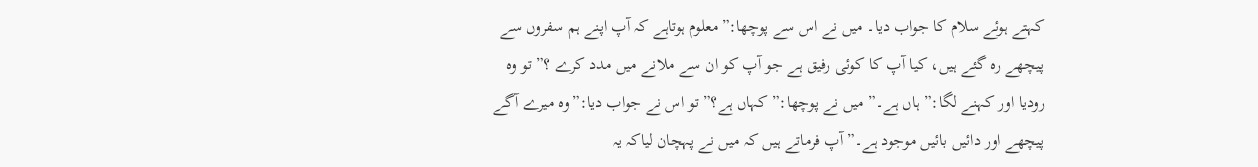کہتے ہوئے سلام کا جواب دیا۔ میں نے اس سے پوچھا:”معلوم ہوتاہے کہ آپ اپنے ہم سفروں سے پیچھے رہ گئے ہیں، کیا آپ کا کوئی رفیق ہے جو آپ کو ان سے ملانے میں مدد کرے ؟”تو وہ رودیا اور کہنے لگا:” ہاں ہے۔” میں نے پوچھا:” کہاں ہے؟”تو اس نے جواب دیا:”وہ میرے آگے پیچھے اور دائیں بائیں موجود ہے۔” آپ فرماتے ہیں کہ میں نے پہچان لیاکہ یہ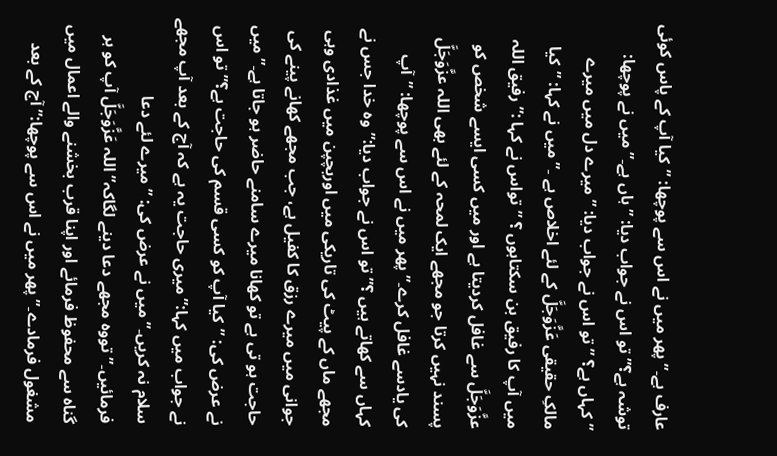عارف ہے۔” پھر میں نے اس سے پوچھا: ”کیا آپ کے پاس کوئی توشہ ہے؟” تو اس نے جواب دیا: ”ہاں ہے۔” میں نے پوچھا: ”کہاں ہے؟ ” تو اس نے جواب دیا: ”میرے دل میں میرے مالکِ حقیقی عَزَّوَجَلَّ کے لئے اخلاص ہے ۔” میں نے کہا: ”کیا میں آپ کا رفیق بن سکتاہوں ؟ ”تواس نے کہا :”رفیق اللہ عزَّوَجَلَّ سے غافل کردیتا ہے اور میں کسی ایسے شخص کو پسند نہیں کرتا جو مجھے ایک لمحہ کے لئے بھی اللہ عزَّوَجَلَّ کی یادسے غافل کرے۔” پھر میں نے اس سے پوچھا: ”آپ کہاں سے کھاتے ہیں ؟” تو اس نے جواب دیا:”وہ خدا جس نے مجھے ماں کے پیٹ کی تاریکی میں اوربچپن میں غذادی وہی جوانی میں میرے رزق کا کفیل ہے، جب مجھے کھانے پینے کی حاجت ہو تی ہے تو کھانا میرے سامنے حاضر ہو جاتا ہے۔”میں نے عرض کی: ”کیا آپ کو کسی قسم کی حاجت ہے؟” تو اس نے جواب میں کہا:” میری حاجت یہ ہے کہ آج کے بعد آپ مجھے سلام نہ کریں۔” میں نے عرض کی: ”میرے لئے دعا فرمائیں۔”تووہ مجھے دعا دینے لگاکہ” اللہ عَزَّوَجَلَّ آپ کو ہر گناہ سے محفوظ فرمائے اور اپنا قرب بخشنے والے اعمال میں مشغول فرمادے۔” پھر میں نے اس سے پوچھا:” آج کے بعد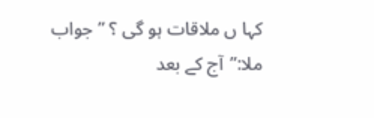کہا ں ملاقات ہو گی ؟ ” جواب ملا:”آج کے بعد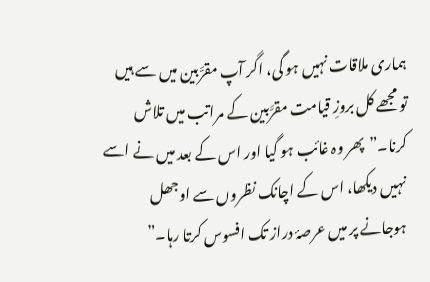ہماری ملاقات نہیں ہو گی، اگر آپ مقرَّبین میں سے ہیں تو مجھے کل بروزِ قیامت مقرَّبین کے مراتب میں تلاش کرنا۔”پھر وہ غائب ہو گیا اور اس کے بعد میں نے اسے نہیں دیکھا، اس کے اچانک نظروں سے اوجھل ہوجانے پر میں عرصۂ دراز تک افسوس کرتا رہا۔”